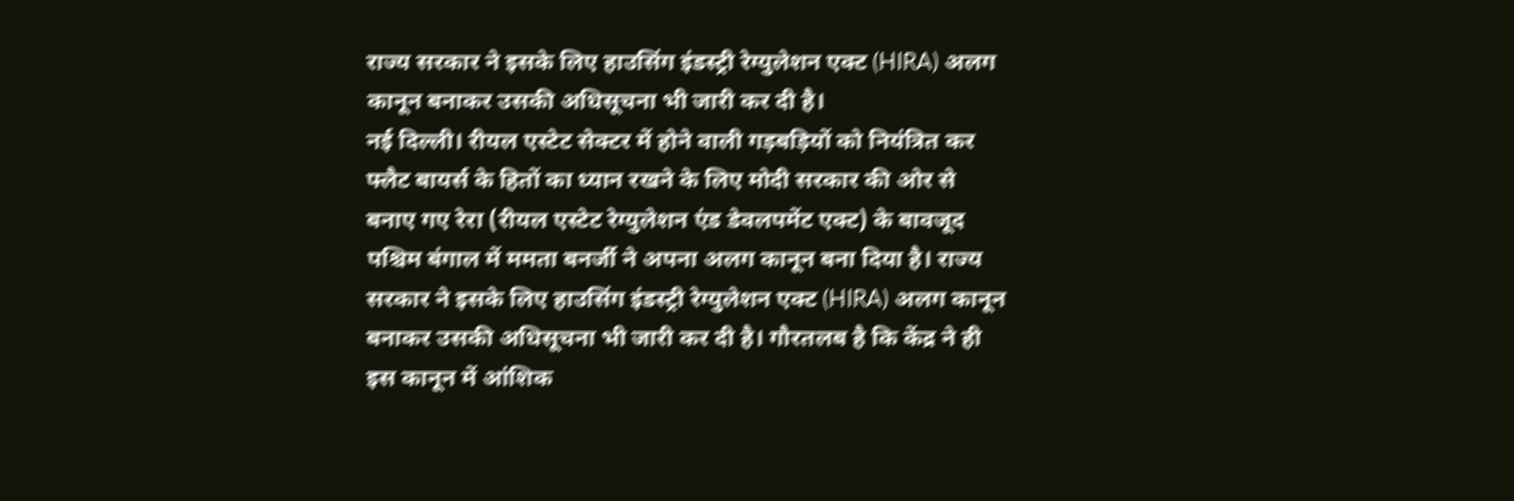राज्य सरकार ने इसके लिए हाउसिंग इंडस्ट्री रेग्युलेशन एक्ट (HIRA) अलग कानून बनाकर उसकी अधिसूचना भी जारी कर दी है।
नई दिल्ली। रीयल एस्टेट सेक्टर में होने वाली गड़बड़ियों को नियंत्रित कर फ्लैट बायर्स के हितों का ध्यान रखने के लिए मोदी सरकार की ओर से बनाए गए रेरा (रीयल एस्टेट रेग्युलेशन एंड डेवलपमेंट एक्ट) के बावजूद पश्चिम बंगाल में ममता बनर्जी ने अपना अलग कानून बना दिया है। राज्य सरकार ने इसके लिए हाउसिंग इंडस्ट्री रेग्युलेशन एक्ट (HIRA) अलग कानून बनाकर उसकी अधिसूचना भी जारी कर दी है। गौरतलब है कि केंद्र ने ही इस कानून में आंशिक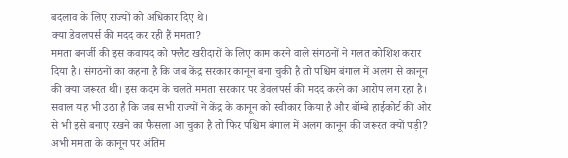बदलाव के लिए राज्यों को अधिकार दिए थे।
क्या डेवलपर्स की मदद कर रही हैं ममता?
ममता बनर्जी की इस कवायद को फ्लैट खरीदारों के लिए काम करने वाले संगठनों ने गलत कोशिश करार दिया है। संगठनों का कहना है कि जब केंद्र सरकार कानून बना चुकी है तो पश्चिम बंगाल में अलग से कानून की क्या जरूरत थी। इस कदम के चलते ममता सरकार पर डेवलपर्स की मदद करने का आरोप लग रहा है। सवाल यह भी उठा है कि जब सभी राज्यों ने केंद्र के कानून को स्वीकार किया है और बॉम्बे हाईकोर्ट की ओर से भी इसे बनाए रखने का फैसला आ चुका है तो फिर पश्चिम बंगाल में अलग कानून की जरूरत क्यों पड़ी?
अभी ममता के कानून पर अंतिम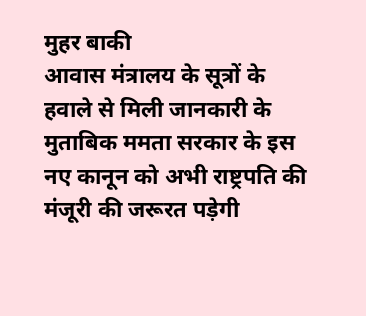मुहर बाकी
आवास मंत्रालय के सूत्रों के हवाले से मिली जानकारी के मुताबिक ममता सरकार के इस नए कानून को अभी राष्ट्रपति की मंजूरी की जरूरत पड़ेगी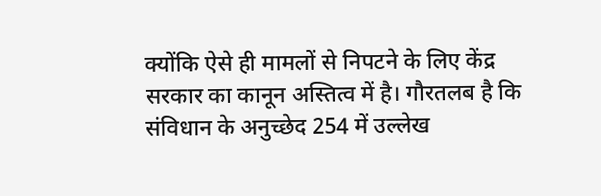क्योंकि ऐसे ही मामलों से निपटने के लिए केंद्र सरकार का कानून अस्तित्व में है। गौरतलब है कि संविधान के अनुच्छेद 254 में उल्लेख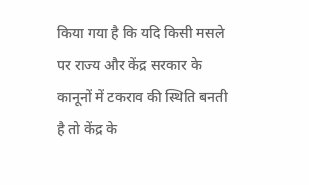किया गया है कि यदि किसी मसले पर राज्य और केंद्र सरकार के कानूनों में टकराव की स्थिति बनती है तो केंद्र के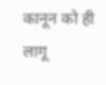कानून को ही लागू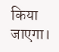किया जाएगा।